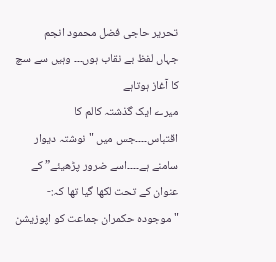تحریر حاجی فضل محمود انجم
جہاں لفظ بے نقاب ہوں۔۔۔ وہیں سے سچ کا آغاز ہوتاہے
میرے ایک گذشتہ کالم کا اقتباس۔۔۔۔جس میں "نوشتہ دیوار سامنے ہے۔۔۔۔اسے ضرور پڑھیئے” کے عنوان کے تحت لکھا گیا تھا کہ:-
"موجودہ حکمران جماعت کو اپوزیشن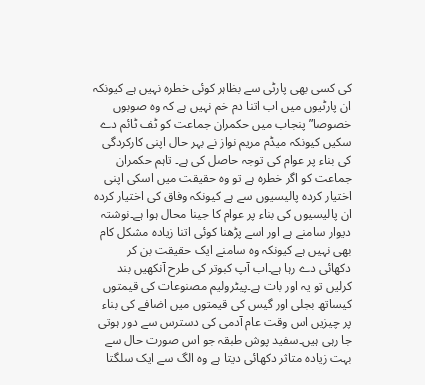کی کسی بھی پارٹی سے بظاہر کوئی خطرہ نہیں ہے کیونکہ ان پارٹیوں میں اب اتنا دم خم نہیں ہے کہ وہ صوبوں خصوصا” پنجاب میں حکمران جماعت کو ٹف ٹائم دے سکیں کیونکہ میڈم مریم نواز نے بہر حال اپنی کارکردگی کی بناء پر عوام کی توجہ حاصل کی ہے۔ تاہم حکمران جماعت کو اگر خطرہ ہے تو وہ حقیقت میں اسکی اپنی اختیار کردہ پالیسیوں سے ہے کیونکہ وفاق کی اختیار کردہ ان پالیسیوں کی بناء پر عوام کا جینا محال ہوا ہے۔نوشتہ دیوار سامنے ہے اور اسے پڑھنا کوئی اتنا زیادہ مشکل کام بھی نہیں ہے کیونکہ وہ سامنے ایک حقیقت بن کر دکھائی دے رہا ہے۔اب آپ کبوتر کی طرح آنکھیں بند کرلیں تو یہ اور بات ہے۔پیٹرولیم مصنوعات کی قیمتوں کیساتھ بجلی اور گیس کی قیمتوں میں اضافے کی بناء پر چیزیں اس وقت عام آدمی کی دسترس سے دور ہوتی جا رہی ہیں۔سفید پوش طبقہ جو اس صورت حال سے بہت زیادہ متاثر دکھائی دیتا ہے وہ الگ سے ایک سلگتا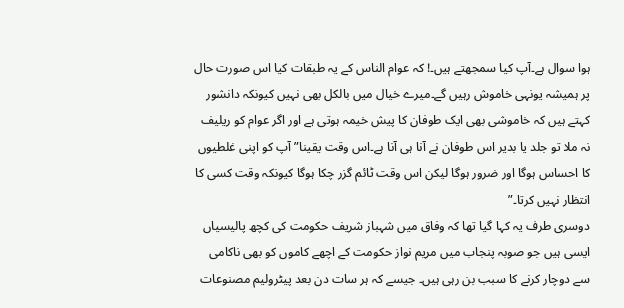ہوا سوال ہے۔آپ کیا سمجھتے ہیں۔! کہ عوام الناس کے یہ طبقات کیا اس صورت حال پر ہمیشہ یونہی خاموش رہیں گے۔میرے خیال میں بالکل بھی نہیں کیونکہ دانشور کہتے ہیں کہ خاموشی بھی ایک طوفان کا پیش خیمہ ہوتی ہے اور اگر عوام کو ریلیف نہ ملا تو جلد یا بدیر اس طوفان نے آنا ہی آنا ہے۔اس وقت یقینا” آپ کو اپنی غلطیوں کا احساس ہوگا اور ضرور ہوگا لیکن اس وقت ٹائم گزر چکا ہوگا کیونکہ وقت کسی کا انتظار نہیں کرتا۔”
دوسری طرف یہ کہا گیا تھا کہ وفاق میں شہباز شریف حکومت کی کچھ پالیسیاں ایسی ہیں جو صوبہ پنجاب میں مریم نواز حکومت کے اچھے کاموں کو بھی ناکامی سے دوچار کرنے کا سبب بن رہی ہیں۔ جیسے کہ ہر سات دن بعد پیٹرولیم مصنوعات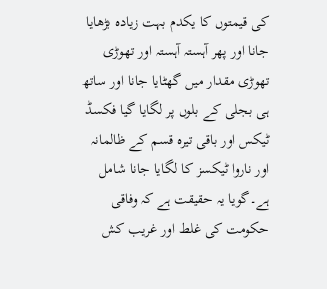کی قیمتوں کا یکدم بہت زیادہ بڑھایا جانا اور پھر آہستہ آہستہ اور تھوڑی تھوڑی مقدار میں گھٹایا جانا اور ساتھ ہی بجلی کے بلوں پر لگایا گیا فکسڈ ٹیکس اور باقی تیرہ قسم کے ظالمانہ اور ناروا ٹیکسز کا لگایا جانا شامل ہے۔گویا یہ حقیقت ہے کہ وفاقی حکومت کی غلط اور غریب کش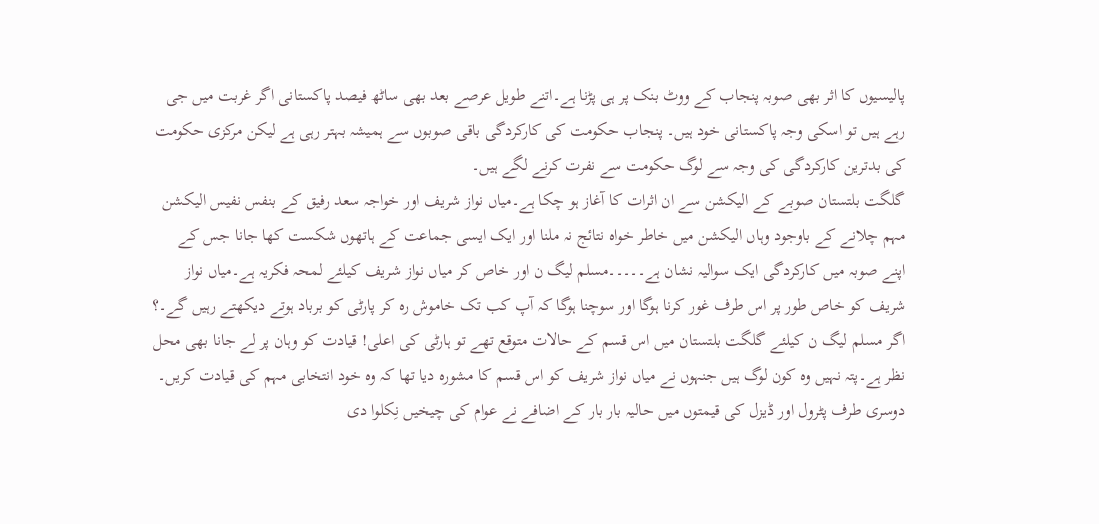پالیسیوں کا اثر بھی صوبہ پنجاب کے ووٹ بنک پر ہی پڑنا ہے۔اتنے طویل عرصے بعد بھی ساٹھ فیصد پاکستانی اگر غربت میں جی رہے ہیں تو اسکی وجہ پاکستانی خود ہیں۔ پنجاب حکومت کی کارکردگی باقی صوبوں سے ہمیشہ بہتر رہی ہے لیکن مرکزی حکومت کی بدترین کارکردگی کی وجہ سے لوگ حکومت سے نفرت کرنے لگے ہیں۔
گلگت بلتستان صوبے کے الیکشن سے ان اثرات کا آغاز ہو چکا ہے۔میاں نواز شریف اور خواجہ سعد رفیق کے بنفس نفیس الیکشن مہم چلانے کے باوجود وہاں الیکشن میں خاطر خواہ نتائج نہ ملنا اور ایک ایسی جماعت کے ہاتھوں شکست کھا جانا جس کے اپنے صوبہ میں کارکردگی ایک سوالیہ نشان ہے۔۔۔۔۔مسلم لیگ ن اور خاص کر میاں نواز شریف کیلئے لمحہ فکریہ ہے۔میاں نواز شریف کو خاص طور پر اس طرف غور کرنا ہوگا اور سوچنا ہوگا کہ آپ کب تک خاموش رہ کر پارٹی کو برباد ہوتے دیکھتے رہیں گے۔؟
اگر مسلم لیگ ن کیلئے گلگت بلتستان میں اس قسم کے حالات متوقع تھے تو ہارٹی کی اعلی! قیادت کو وہان پر لے جانا بھی محل نظر ہے۔پتہ نہیں وہ کون لوگ ہیں جنہوں نے میاں نواز شریف کو اس قسم کا مشورہ دیا تھا کہ وہ خود انتخابی مہم کی قیادت کریں۔
دوسری طرف پٹرول اور ڈیزل کی قیمتوں میں حالیہ بار بار کے اضافے نے عوام کی چیخیں نِکلوا دی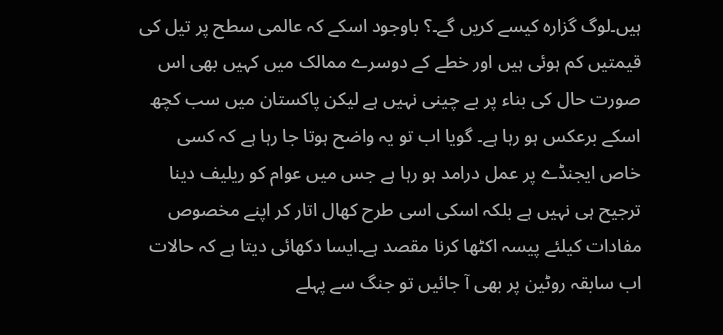ہیں۔لوگ گزارہ کیسے کریں گے۔؟ باوجود اسکے کہ عالمی سطح پر تیل کی قیمتیں کم ہوئی ہیں اور خطے کے دوسرے ممالک میں کہیں بھی اس صورت حال کی بناء پر بے چینی نہیں ہے لیکن پاکستان میں سب کچھ اسکے برعکس ہو رہا ہے۔ گویا اب تو یہ واضح ہوتا جا رہا ہے کہ کسی خاص ایجنڈے پر عمل درامد ہو رہا ہے جس میں عوام کو ریلیف دینا ترجیح ہی نہیں ہے بلکہ اسکی اسی طرح کھال اتار کر اپنے مخصوص مفادات کیلئے پیسہ اکٹھا کرنا مقصد ہے۔ایسا دکھائی دیتا ہے کہ حالات اب سابقہ روٹین پر بھی آ جائیں تو جنگ سے پہلے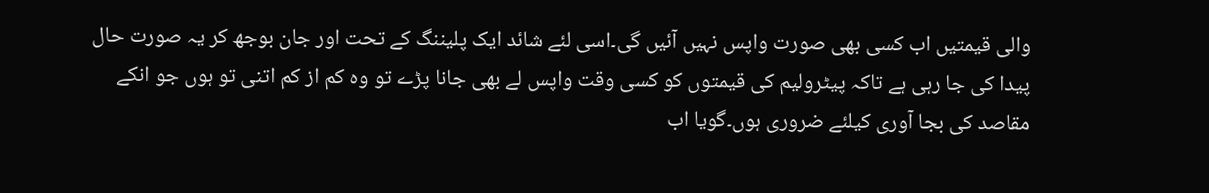والی قیمتیں اب کسی بھی صورت واپس نہیں آئیں گی۔اسی لئے شائد ایک پلیننگ کے تحت اور جان بوجھ کر یہ صورت حال پیدا کی جا رہی ہے تاکہ پیٹرولیم کی قیمتوں کو کسی وقت واپس لے بھی جانا پڑے تو وہ کم از کم اتنی تو ہوں جو انکے مقاصد کی بجا آوری کیلئے ضروری ہوں۔گویا اب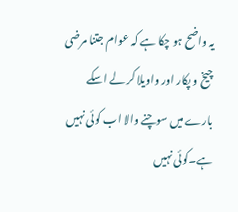یہ واضح ہو چکا ہے کہ عوام جتنا مرضی چیخ و پکار اور واویلا کر لے اسکے بارے میں سوچنے والا اب کوئی نہیں ہے۔کوئی نہیں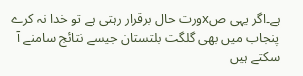ہے۔اگر یہی صxورت حال برقرار رہتی ہے تو خدا نہ کرے پنجاب میں بھی گلگت بلتستان جیسے نتائج سامنے آ سکتے ہیں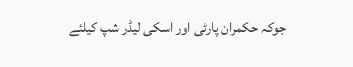جوکہ حکمران پارٹی اور اسکی لیڈر شپ کیلئے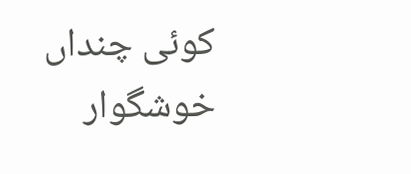کوئی چنداں خوشگوار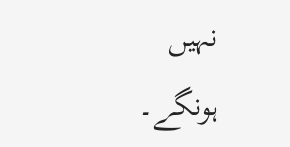نہیں ہونگے۔